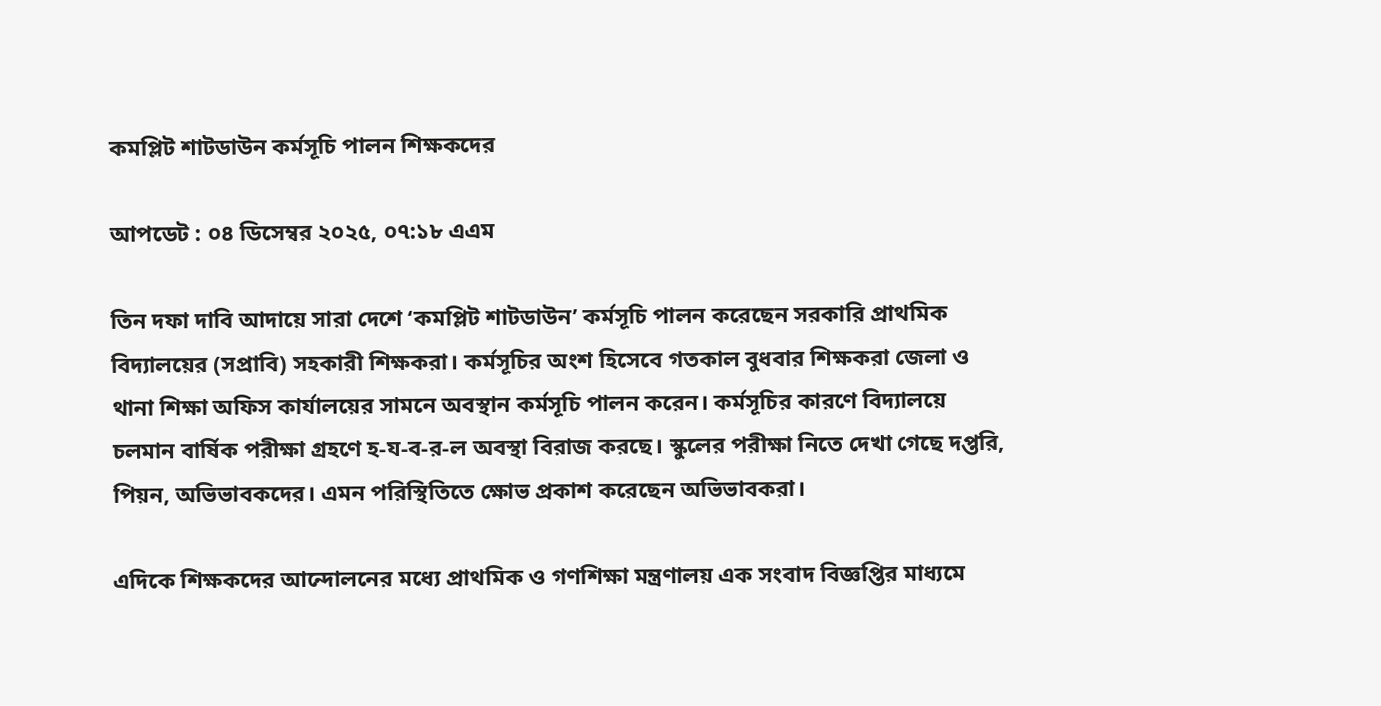কমপ্লিট শাটডাউন কর্মসূচি পালন শিক্ষকদের

আপডেট : ০৪ ডিসেম্বর ২০২৫, ০৭:১৮ এএম

তিন দফা দাবি আদায়ে সারা দেশে ‘কমপ্লিট শাটডাউন’ কর্মসূচি পালন করেছেন সরকারি প্রাথমিক বিদ্যালয়ের (সপ্রাবি) সহকারী শিক্ষকরা। কর্মসূচির অংশ হিসেবে গতকাল বুধবার শিক্ষকরা জেলা ও থানা শিক্ষা অফিস কার্যালয়ের সামনে অবস্থান কর্মসূচি পালন করেন। কর্মসূচির কারণে বিদ্যালয়ে চলমান বার্ষিক পরীক্ষা গ্রহণে হ-য-ব-র-ল অবস্থা বিরাজ করছে। স্কুলের পরীক্ষা নিতে দেখা গেছে দপ্তরি, পিয়ন, অভিভাবকদের। এমন পরিস্থিতিতে ক্ষোভ প্রকাশ করেছেন অভিভাবকরা।

এদিকে শিক্ষকদের আন্দোলনের মধ্যে প্রাথমিক ও গণশিক্ষা মন্ত্রণালয় এক সংবাদ বিজ্ঞপ্তির মাধ্যমে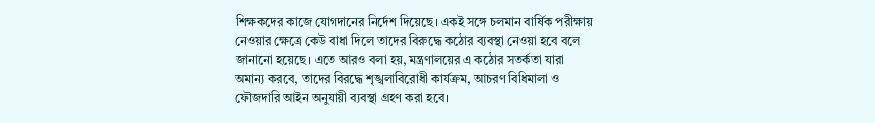শিক্ষকদের কাজে যোগদানের নির্দেশ দিয়েছে। একই সঙ্গে চলমান বার্ষিক পরীক্ষায় নেওয়ার ক্ষেত্রে কেউ বাধা দিলে তাদের বিরুদ্ধে কঠোর ব্যবস্থা নেওয়া হবে বলে জানানো হয়েছে। এতে আরও বলা হয়, মন্ত্রণালয়ের এ কঠোর সতর্কতা যারা অমান্য করবে, তাদের বিরদ্ধে শৃঙ্খলাবিরোধী কার্যক্রম, আচরণ বিধিমালা ও ফৌজদারি আইন অনুযায়ী ব্যবস্থা গ্রহণ করা হবে।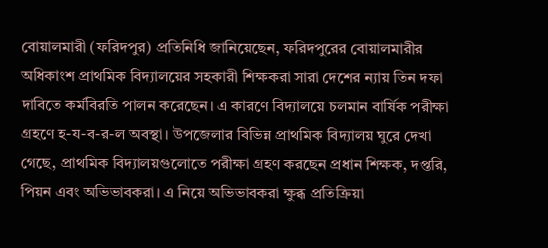বোয়ালমারী (ফরিদপুর) প্রতিনিধি জানিয়েছেন, ফরিদপুরের বোয়ালমারীর অধিকাংশ প্রাথমিক বিদ্যালয়ের সহকারী শিক্ষকরা সারা দেশের ন্যায় তিন দফা দাবিতে কর্মবিরতি পালন করেছেন। এ কারণে বিদ্যালয়ে চলমান বার্ষিক পরীক্ষা গ্রহণে হ-য-ব-র-ল অবস্থা। উপজেলার বিভিন্ন প্রাথমিক বিদ্যালয় ঘুরে দেখা গেছে, প্রাথমিক বিদ্যালয়গুলোতে পরীক্ষা গ্রহণ করছেন প্রধান শিক্ষক, দপ্তরি, পিয়ন এবং অভিভাবকরা। এ নিয়ে অভিভাবকরা ক্ষুব্ধ প্রতিক্রিয়া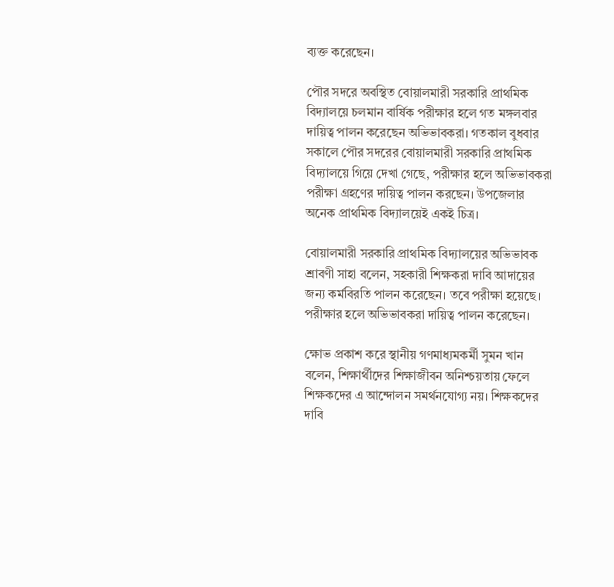ব্যক্ত করেছেন।

পৌর সদরে অবস্থিত বোয়ালমারী সরকারি প্রাথমিক বিদ্যালয়ে চলমান বার্ষিক পরীক্ষার হলে গত মঙ্গলবার দায়িত্ব পালন করেছেন অভিভাবকরা। গতকাল বুধবার সকালে পৌর সদরের বোয়ালমারী সরকারি প্রাথমিক বিদ্যালয়ে গিয়ে দেখা গেছে, পরীক্ষার হলে অভিভাবকরা পরীক্ষা গ্রহণের দায়িত্ব পালন করছেন। উপজেলার অনেক প্রাথমিক বিদ্যালয়েই একই চিত্র।

বোয়ালমারী সরকারি প্রাথমিক বিদ্যালয়ের অভিভাবক শ্রাবণী সাহা বলেন, সহকারী শিক্ষকরা দাবি আদায়ের জন্য কর্মবিরতি পালন করেছেন। তবে পরীক্ষা হয়েছে। পরীক্ষার হলে অভিভাবকরা দায়িত্ব পালন করেছেন।

ক্ষোভ প্রকাশ করে স্থানীয় গণমাধ্যমকর্মী সুমন খান বলেন, শিক্ষার্থীদের শিক্ষাজীবন অনিশ্চয়তায় ফেলে শিক্ষকদের এ আন্দোলন সমর্থনযোগ্য নয়। শিক্ষকদের দাবি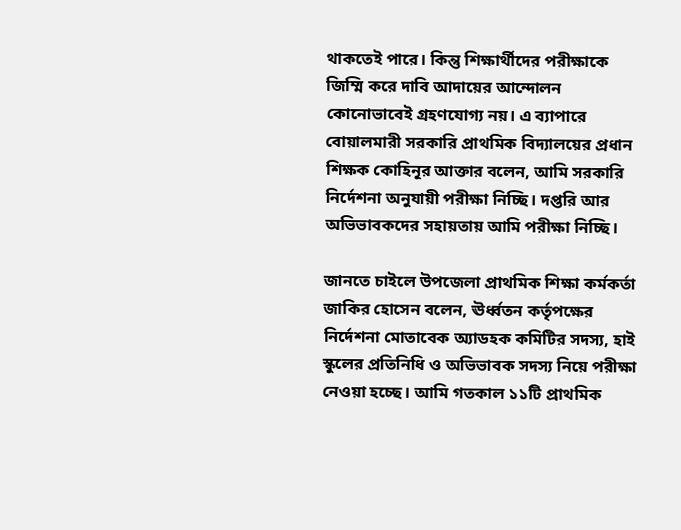থাকতেই পারে। কিন্তু শিক্ষার্থীদের পরীক্ষাকে জিম্মি করে দাবি আদায়ের আন্দোলন কোনোভাবেই গ্রহণযোগ্য নয়। এ ব্যাপারে বোয়ালমারী সরকারি প্রাথমিক বিদ্যালয়ের প্রধান শিক্ষক কোহিনূর আক্তার বলেন, আমি সরকারি নির্দেশনা অনুযায়ী পরীক্ষা নিচ্ছি। দপ্তরি আর অভিভাবকদের সহায়তায় আমি পরীক্ষা নিচ্ছি।

জানতে চাইলে উপজেলা প্রাথমিক শিক্ষা কর্মকর্তা জাকির হোসেন বলেন, ঊর্ধ্বতন কর্তৃপক্ষের নির্দেশনা মোতাবেক অ্যাডহক কমিটির সদস্য, হাই স্কুলের প্রতিনিধি ও অভিভাবক সদস্য নিয়ে পরীক্ষা নেওয়া হচ্ছে। আমি গতকাল ১১টি প্রাথমিক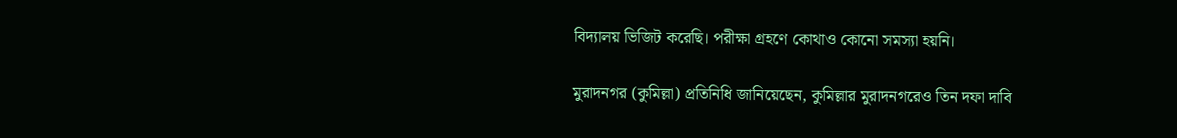বিদ্যালয় ভিজিট করেছি। পরীক্ষা গ্রহণে কোথাও কোনো সমস্যা হয়নি।

মুরাদনগর (কুমিল্লা) প্রতিনিধি জানিয়েছেন, কুমিল্লার মুরাদনগরেও তিন দফা দাবি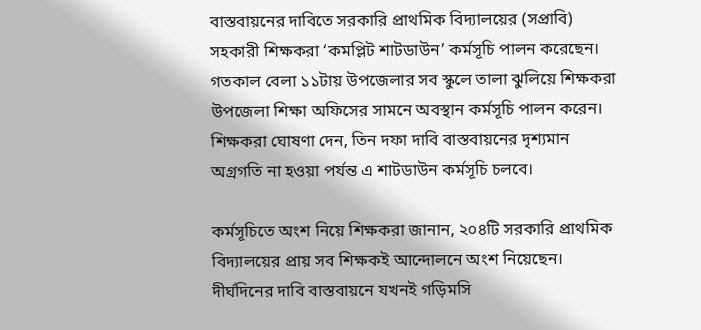বাস্তবায়নের দাবিতে সরকারি প্রাথমিক বিদ্যালয়ের (সপ্রাবি) সহকারী শিক্ষকরা ‘কমপ্লিট শাটডাউন’ কর্মসূচি পালন করেছেন। গতকাল বেলা ১১টায় উপজেলার সব স্কুলে তালা ঝুলিয়ে শিক্ষকরা উপজেলা শিক্ষা অফিসের সামনে অবস্থান কর্মসূচি পালন করেন। শিক্ষকরা ঘোষণা দেন, তিন দফা দাবি বাস্তবায়নের দৃশ্যমান অগ্রগতি না হওয়া পর্যন্ত এ শাটডাউন কর্মসূচি চলবে।

কর্মসূচিতে অংশ নিয়ে শিক্ষকরা জানান, ২০৪টি সরকারি প্রাথমিক বিদ্যালয়ের প্রায় সব শিক্ষকই আন্দোলনে অংশ নিয়েছেন। দীর্ঘদিনের দাবি বাস্তবায়নে যখনই গড়িমসি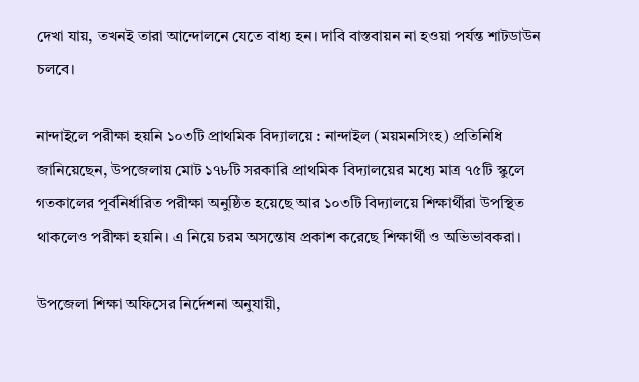দেখা যায়, তখনই তারা আন্দোলনে যেতে বাধ্য হন। দাবি বাস্তবায়ন না হওয়া পর্যন্ত শাটডাউন চলবে।

নান্দাইলে পরীক্ষা হয়নি ১০৩টি প্রাথমিক বিদ্যালয়ে : নান্দাইল (ময়মনসিংহ) প্রতিনিধি জানিয়েছেন, উপজেলায় মোট ১৭৮টি সরকারি প্রাথমিক বিদ্যালয়ের মধ্যে মাত্র ৭৫টি স্কুলে গতকালের পূর্বনির্ধারিত পরীক্ষা অনুষ্ঠিত হয়েছে আর ১০৩টি বিদ্যালয়ে শিক্ষার্থীরা উপস্থিত থাকলেও পরীক্ষা হয়নি। এ নিয়ে চরম অসন্তোষ প্রকাশ করেছে শিক্ষার্থী ও অভিভাবকরা।

উপজেলা শিক্ষা অফিসের নির্দেশনা অনুযায়ী,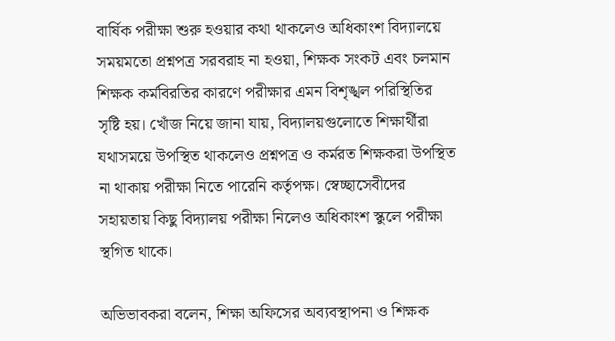বার্ষিক পরীক্ষা শুরু হওয়ার কথা থাকলেও অধিকাংশ বিদ্যালয়ে সময়মতো প্রশ্নপত্র সরবরাহ না হওয়া, শিক্ষক সংকট এবং চলমান শিক্ষক কর্মবিরতির কারণে পরীক্ষার এমন বিশৃঙ্খল পরিস্থিতির সৃষ্টি হয়। খোঁজ নিয়ে জানা যায়, বিদ্যালয়গুলোতে শিক্ষার্থীরা যথাসময়ে উপস্থিত থাকলেও প্রশ্নপত্র ও কর্মরত শিক্ষকরা উপস্থিত না থাকায় পরীক্ষা নিতে পারেনি কর্তৃপক্ষ। স্বেচ্ছাসেবীদের সহায়তায় কিছু বিদ্যালয় পরীক্ষা নিলেও অধিকাংশ স্কুলে পরীক্ষা স্থগিত থাকে।

অভিভাবকরা বলেন, শিক্ষা অফিসের অব্যবস্থাপনা ও শিক্ষক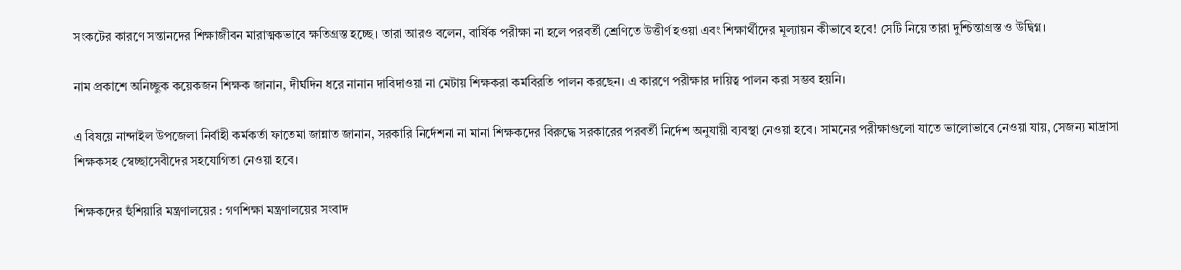সংকটের কারণে সন্তানদের শিক্ষাজীবন মারাত্মকভাবে ক্ষতিগ্রস্ত হচ্ছে। তারা আরও বলেন, বার্ষিক পরীক্ষা না হলে পরবর্তী শ্রেণিতে উত্তীর্ণ হওয়া এবং শিক্ষার্থীদের মূল্যায়ন কীভাবে হবে! সেটি নিয়ে তারা দুশ্চিন্তাগ্রস্ত ও উদ্বিগ্ন।

নাম প্রকাশে অনিচ্ছুক কয়েকজন শিক্ষক জানান, দীর্ঘদিন ধরে নানান দাবিদাওয়া না মেটায় শিক্ষকরা কর্মবিরতি পালন করছেন। এ কারণে পরীক্ষার দায়িত্ব পালন করা সম্ভব হয়নি।

এ বিষয়ে নান্দাইল উপজেলা নির্বাহী কর্মকর্তা ফাতেমা জান্নাত জানান, সরকারি নির্দেশনা না মানা শিক্ষকদের বিরুদ্ধে সরকারের পরবর্তী নির্দেশ অনুযায়ী ব্যবস্থা নেওয়া হবে। সামনের পরীক্ষাগুলো যাতে ভালোভাবে নেওয়া যায়, সেজন্য মাদ্রাসা শিক্ষকসহ স্বেচ্ছাসেবীদের সহযোগিতা নেওয়া হবে।

শিক্ষকদের হুঁশিয়ারি মন্ত্রণালয়ের : গণশিক্ষা মন্ত্রণালয়ের সংবাদ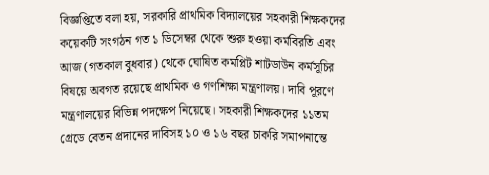বিজ্ঞপ্তিতে বলা হয়, সরকারি প্রাথমিক বিদ্যালয়ের সহকারী শিক্ষকদের কয়েকটি সংগঠন গত ১ ডিসেম্বর থেকে শুরু হওয়া কর্মবিরতি এবং আজ (গতকাল বুধবার) থেকে ঘোষিত কমপ্লিট শাটডাউন কর্মসূচির বিষয়ে অবগত রয়েছে প্রাথমিক ও গণশিক্ষা মন্ত্রণালয়। দাবি পূরণে মন্ত্রণালয়ের বিভিন্ন পদক্ষেপ নিয়েছে। সহকারী শিক্ষকদের ১১তম গ্রেডে বেতন প্রদানের দাবিসহ ১০ ও ১৬ বছর চাকরি সমাপনান্তে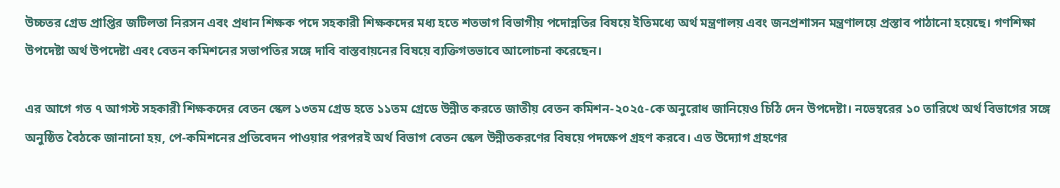উচ্চতর গ্রেড প্রাপ্তির জটিলতা নিরসন এবং প্রধান শিক্ষক পদে সহকারী শিক্ষকদের মধ্য হতে শতভাগ বিভাগীয় পদোন্নতির বিষয়ে ইতিমধ্যে অর্থ মন্ত্রণালয় এবং জনপ্রশাসন মন্ত্রণালয়ে প্রস্তাব পাঠানো হয়েছে। গণশিক্ষা উপদেষ্টা অর্থ উপদেষ্টা এবং বেতন কমিশনের সভাপতির সঙ্গে দাবি বাস্তবায়নের বিষয়ে ব্যক্তিগতভাবে আলোচনা করেছেন।

এর আগে গত ৭ আগস্ট সহকারী শিক্ষকদের বেতন স্কেল ১৩তম গ্রেড হতে ১১তম গ্রেডে উন্নীত করতে জাতীয় বেতন কমিশন-২০২৫-কে অনুরোধ জানিয়েও চিঠি দেন উপদেষ্টা। নভেম্বরের ১০ তারিখে অর্থ বিভাগের সঙ্গে অনুষ্ঠিত বৈঠকে জানানো হয়, পে-কমিশনের প্রতিবেদন পাওয়ার পরপরই অর্থ বিভাগ বেতন স্কেল উন্নীতকরণের বিষয়ে পদক্ষেপ গ্রহণ করবে। এত উদ্যোগ গ্রহণের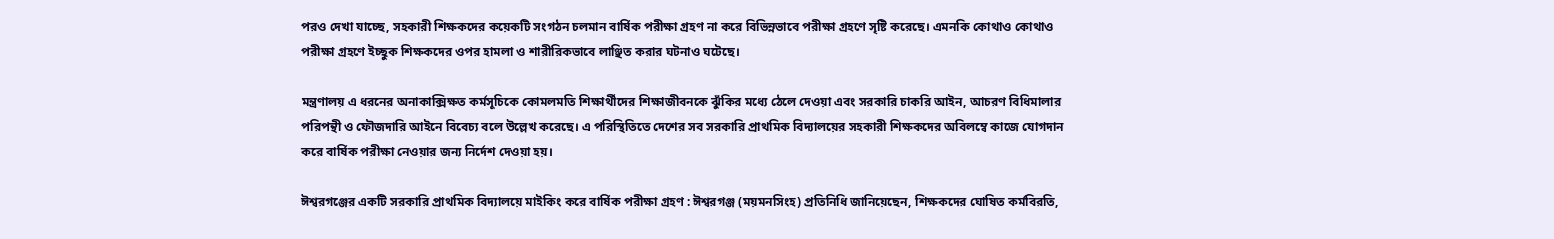পরও দেখা যাচ্ছে, সহকারী শিক্ষকদের কয়েকটি সংগঠন চলমান বার্ষিক পরীক্ষা গ্রহণ না করে বিভিন্নভাবে পরীক্ষা গ্রহণে সৃষ্টি করেছে। এমনকি কোথাও কোথাও পরীক্ষা গ্রহণে ইচ্ছুক শিক্ষকদের ওপর হামলা ও শারীরিকভাবে লাঞ্ছিত করার ঘটনাও ঘটেছে।

মন্ত্রণালয় এ ধরনের অনাকাক্সিক্ষত কর্মসূচিকে কোমলমতি শিক্ষার্থীদের শিক্ষাজীবনকে ঝুঁকির মধ্যে ঠেলে দেওয়া এবং সরকারি চাকরি আইন, আচরণ বিধিমালার পরিপন্থী ও ফৌজদারি আইনে বিবেচ্য বলে উল্লেখ করেছে। এ পরিস্থিতিতে দেশের সব সরকারি প্রাথমিক বিদ্যালয়ের সহকারী শিক্ষকদের অবিলম্বে কাজে যোগদান করে বার্ষিক পরীক্ষা নেওয়ার জন্য নির্দেশ দেওয়া হয়।

ঈশ্বরগঞ্জের একটি সরকারি প্রাথমিক বিদ্যালয়ে মাইকিং করে বার্ষিক পরীক্ষা গ্রহণ : ঈশ্বরগঞ্জ (ময়মনসিংহ) প্রতিনিধি জানিয়েছেন, শিক্ষকদের ঘোষিত কর্মবিরতি,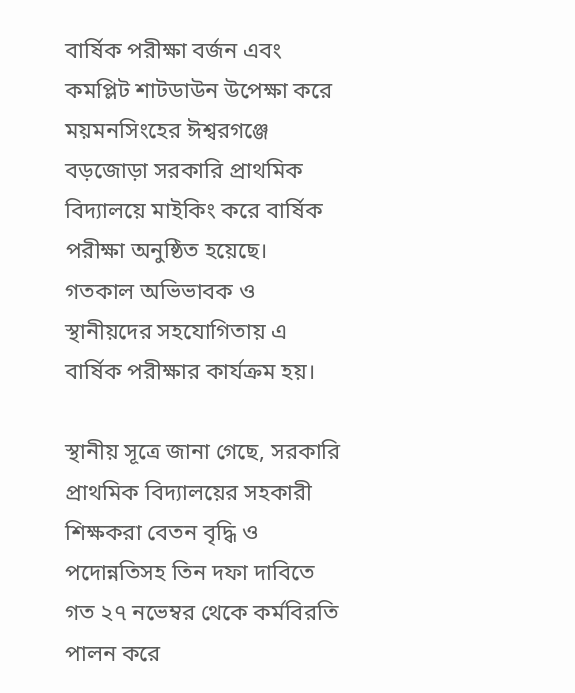বার্ষিক পরীক্ষা বর্জন এবং কমপ্লিট শাটডাউন উপেক্ষা করে ময়মনসিংহের ঈশ্বরগঞ্জে বড়জোড়া সরকারি প্রাথমিক বিদ্যালয়ে মাইকিং করে বার্ষিক পরীক্ষা অনুষ্ঠিত হয়েছে। গতকাল অভিভাবক ও স্থানীয়দের সহযোগিতায় এ বার্ষিক পরীক্ষার কার্যক্রম হয়।

স্থানীয় সূত্রে জানা গেছে, সরকারি প্রাথমিক বিদ্যালয়ের সহকারী শিক্ষকরা বেতন বৃদ্ধি ও পদোন্নতিসহ তিন দফা দাবিতে গত ২৭ নভেম্বর থেকে কর্মবিরতি পালন করে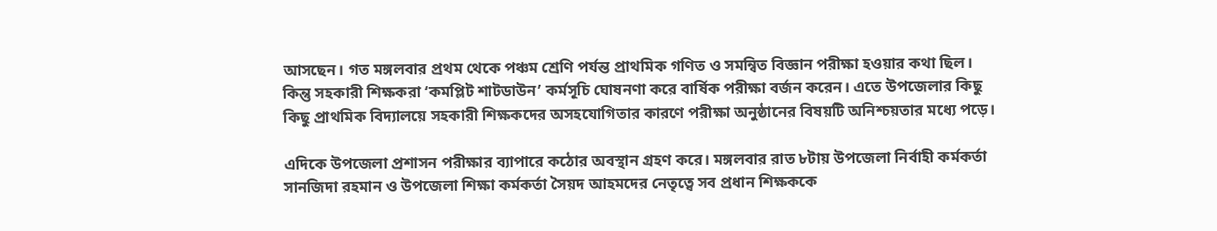আসছেন। গত মঙ্গলবার প্রথম থেকে পঞ্চম শ্রেণি পর্যন্ত প্রাথমিক গণিত ও সমন্বিত বিজ্ঞান পরীক্ষা হওয়ার কথা ছিল। কিন্তু সহকারী শিক্ষকরা ‘কমপ্লিট শাটডাউন’ কর্মসূচি ঘোষনণা করে বার্ষিক পরীক্ষা বর্জন করেন। এতে উপজেলার কিছু কিছু প্রাথমিক বিদ্যালয়ে সহকারী শিক্ষকদের অসহযোগিতার কারণে পরীক্ষা অনুষ্ঠানের বিষয়টি অনিশ্চয়তার মধ্যে পড়ে।

এদিকে উপজেলা প্রশাসন পরীক্ষার ব্যাপারে কঠোর অবস্থান গ্রহণ করে। মঙ্গলবার রাত ৮টায় উপজেলা নির্বাহী কর্মকর্তা সানজিদা রহমান ও উপজেলা শিক্ষা কর্মকর্তা সৈয়দ আহমদের নেতৃত্বে সব প্রধান শিক্ষককে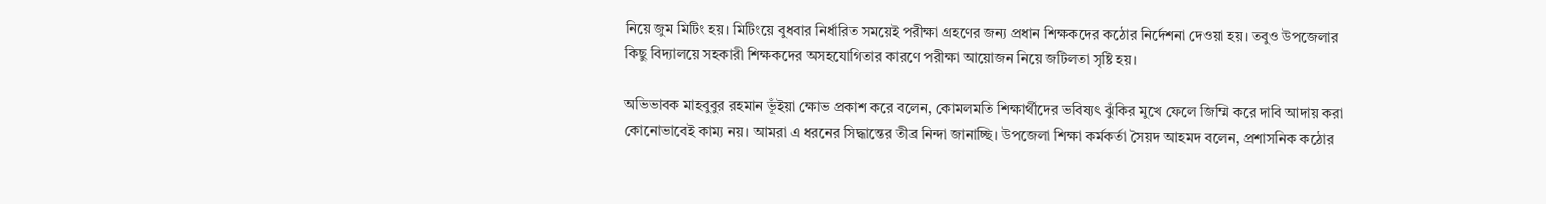নিয়ে জুম মিটিং হয়। মিটিংয়ে বুধবার নির্ধারিত সময়েই পরীক্ষা গ্রহণের জন্য প্রধান শিক্ষকদের কঠোর নির্দেশনা দেওয়া হয়। তবুও উপজেলার কিছু বিদ্যালয়ে সহকারী শিক্ষকদের অসহযোগিতার কারণে পরীক্ষা আয়োজন নিয়ে জটিলতা সৃষ্টি হয়।

অভিভাবক মাহবুবুর রহমান ভূঁইয়া ক্ষোভ প্রকাশ করে বলেন, কোমলমতি শিক্ষার্থীদের ভবিষ্যৎ ঝুঁকির মুখে ফেলে জিম্মি করে দাবি আদায় করা কোনোভাবেই কাম্য নয়। আমরা এ ধরনের সিদ্ধান্তের তীব্র নিন্দা জানাচ্ছি। উপজেলা শিক্ষা কর্মকর্তা সৈয়দ আহমদ বলেন, প্রশাসনিক কঠোর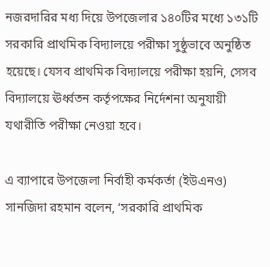নজরদারির মধ্য দিয়ে উপজেলার ১৪০টির মধ্যে ১৩১টি সরকারি প্রাথমিক বিদ্যালয়ে পরীক্ষা সুষ্ঠুভাবে অনুষ্ঠিত হয়েছে। যেসব প্রাথমিক বিদ্যালয়ে পরীক্ষা হয়নি, সেসব বিদ্যালয়ে ঊর্ধ্বতন কর্তৃপক্ষের নির্দেশনা অনুযায়ী যথারীতি পরীক্ষা নেওয়া হবে।

এ ব্যাপারে উপজেলা নির্বাহী কর্মকর্তা (ইউএনও) সানজিদা রহমান বলেন, ‘সরকারি প্রাথমিক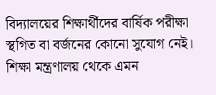বিদ্যালয়ের শিক্ষার্থীদের বার্ষিক পরীক্ষা স্থগিত বা বর্জনের কোনো সুযোগ নেই। শিক্ষা মন্ত্রণালয় থেকে এমন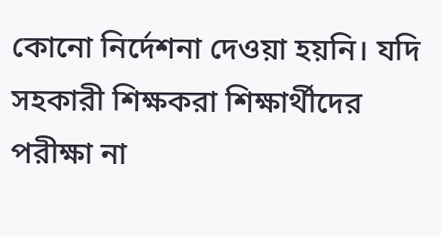কোনো নির্দেশনা দেওয়া হয়নি। যদি সহকারী শিক্ষকরা শিক্ষার্থীদের পরীক্ষা না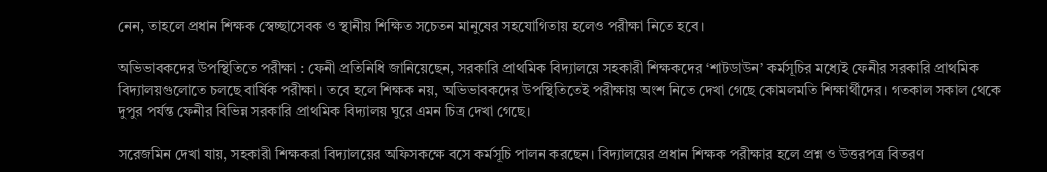নেন, তাহলে প্রধান শিক্ষক স্বেচ্ছাসেবক ও স্থানীয় শিক্ষিত সচেতন মানুষের সহযোগিতায় হলেও পরীক্ষা নিতে হবে।

অভিভাবকদের উপস্থিতিতে পরীক্ষা : ফেনী প্রতিনিধি জানিয়েছেন, সরকারি প্রাথমিক বিদ্যালয়ে সহকারী শিক্ষকদের ‘শাটডাউন’ কর্মসূচির মধ্যেই ফেনীর সরকারি প্রাথমিক বিদ্যালয়গুলোতে চলছে বার্ষিক পরীক্ষা। তবে হলে শিক্ষক নয়, অভিভাবকদের উপস্থিতিতেই পরীক্ষায় অংশ নিতে দেখা গেছে কোমলমতি শিক্ষার্থীদের। গতকাল সকাল থেকে দুপুর পর্যন্ত ফেনীর বিভিন্ন সরকারি প্রাথমিক বিদ্যালয় ঘুরে এমন চিত্র দেখা গেছে।

সরেজমিন দেখা যায়, সহকারী শিক্ষকরা বিদ্যালয়ের অফিসকক্ষে বসে কর্মসূচি পালন করছেন। বিদ্যালয়ের প্রধান শিক্ষক পরীক্ষার হলে প্রশ্ন ও উত্তরপত্র বিতরণ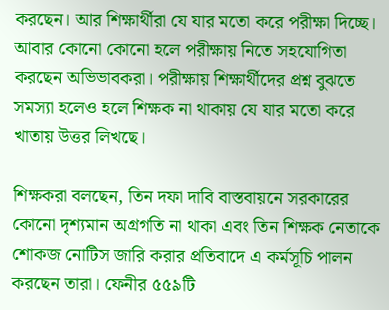করছেন। আর শিক্ষার্থীরা যে যার মতো করে পরীক্ষা দিচ্ছে। আবার কোনো কোনো হলে পরীক্ষায় নিতে সহযোগিতা করছেন অভিভাবকরা। পরীক্ষায় শিক্ষার্থীদের প্রশ্ন বুঝতে সমস্যা হলেও হলে শিক্ষক না থাকায় যে যার মতো করে খাতায় উত্তর লিখছে।

শিক্ষকরা বলছেন, তিন দফা দাবি বাস্তবায়নে সরকারের কোনো দৃশ্যমান অগ্রগতি না থাকা এবং তিন শিক্ষক নেতাকে শোকজ নোটিস জারি করার প্রতিবাদে এ কর্মসূচি পালন করছেন তারা। ফেনীর ৫৫৯টি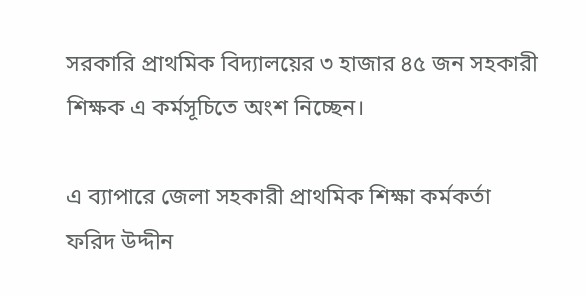সরকারি প্রাথমিক বিদ্যালয়ের ৩ হাজার ৪৫ জন সহকারী শিক্ষক এ কর্মসূচিতে অংশ নিচ্ছেন।

এ ব্যাপারে জেলা সহকারী প্রাথমিক শিক্ষা কর্মকর্তা ফরিদ উদ্দীন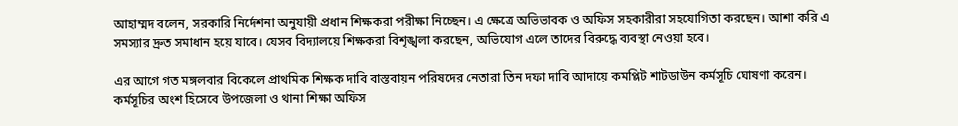আহাম্মদ বলেন, সরকারি নির্দেশনা অনুযায়ী প্রধান শিক্ষকরা পরীক্ষা নিচ্ছেন। এ ক্ষেত্রে অভিভাবক ও অফিস সহকারীরা সহযোগিতা করছেন। আশা করি এ সমস্যার দ্রুত সমাধান হয়ে যাবে। যেসব বিদ্যালয়ে শিক্ষকরা বিশৃঙ্খলা করছেন, অভিযোগ এলে তাদের বিরুদ্ধে ব্যবস্থা নেওয়া হবে।

এর আগে গত মঙ্গলবার বিকেলে প্রাথমিক শিক্ষক দাবি বাস্তবায়ন পরিষদের নেতারা তিন দফা দাবি আদায়ে কমপ্লিট শাটডাউন কর্মসূচি ঘোষণা করেন। কর্মসূচির অংশ হিসেবে উপজেলা ও থানা শিক্ষা অফিস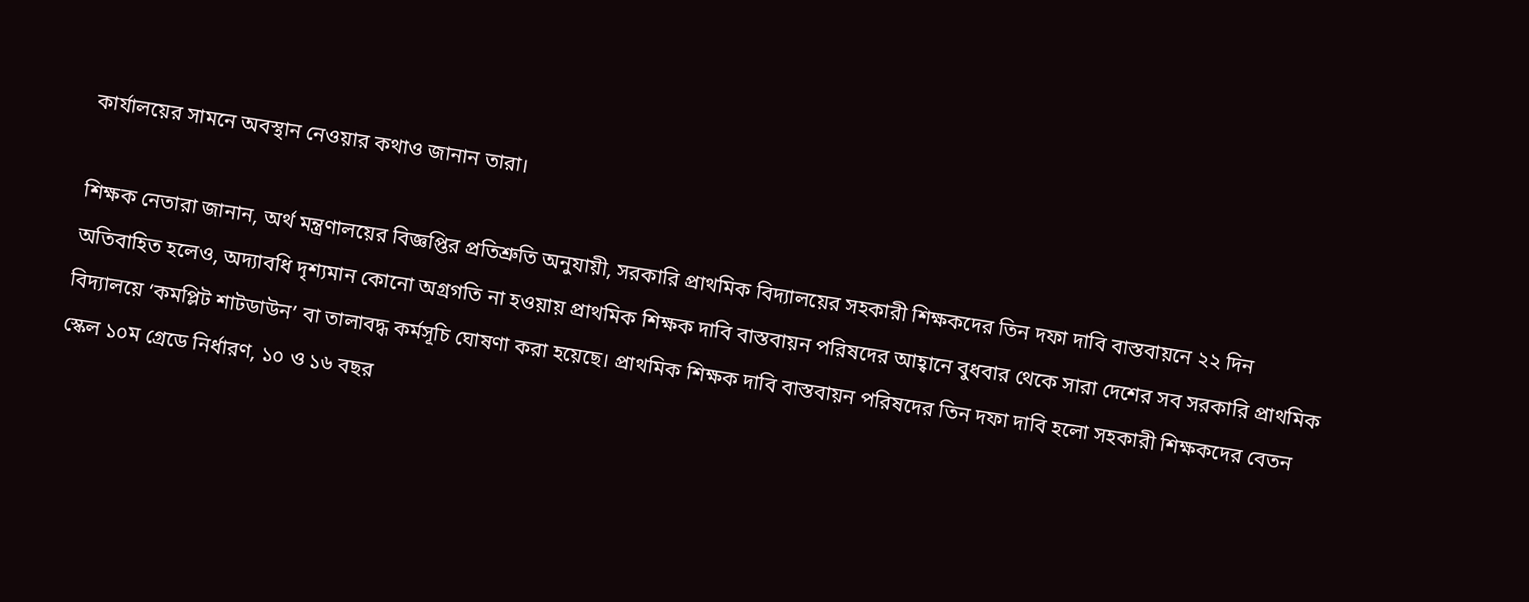কার্যালয়ের সামনে অবস্থান নেওয়ার কথাও জানান তারা।

শিক্ষক নেতারা জানান, অর্থ মন্ত্রণালয়ের বিজ্ঞপ্তির প্রতিশ্রুতি অনুযায়ী, সরকারি প্রাথমিক বিদ্যালয়ের সহকারী শিক্ষকদের তিন দফা দাবি বাস্তবায়নে ২২ দিন অতিবাহিত হলেও, অদ্যাবধি দৃশ্যমান কোনো অগ্রগতি না হওয়ায় প্রাথমিক শিক্ষক দাবি বাস্তবায়ন পরিষদের আহ্বানে বুধবার থেকে সারা দেশের সব সরকারি প্রাথমিক বিদ্যালয়ে ‘কমপ্লিট শাটডাউন’ বা তালাবদ্ধ কর্মসূচি ঘোষণা করা হয়েছে। প্রাথমিক শিক্ষক দাবি বাস্তবায়ন পরিষদের তিন দফা দাবি হলো সহকারী শিক্ষকদের বেতন স্কেল ১০ম গ্রেডে নির্ধারণ, ১০ ও ১৬ বছর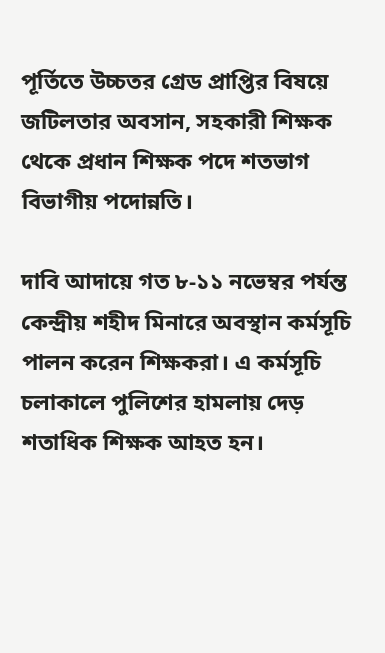পূর্তিতে উচ্চতর গ্রেড প্রাপ্তির বিষয়ে জটিলতার অবসান, সহকারী শিক্ষক থেকে প্রধান শিক্ষক পদে শতভাগ বিভাগীয় পদোন্নতি।

দাবি আদায়ে গত ৮-১১ নভেম্বর পর্যন্ত কেন্দ্রীয় শহীদ মিনারে অবস্থান কর্মসূচি পালন করেন শিক্ষকরা। এ কর্মসূচি চলাকালে পুলিশের হামলায় দেড় শতাধিক শিক্ষক আহত হন।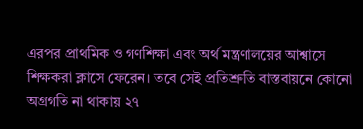এরপর প্রাথমিক ও গণশিক্ষা এবং অর্থ মন্ত্রণালয়ের আশ্বাসে শিক্ষকরা ক্লাসে ফেরেন। তবে সেই প্রতিশ্রুতি বাস্তবায়নে কোনো অগ্রগতি না থাকায় ২৭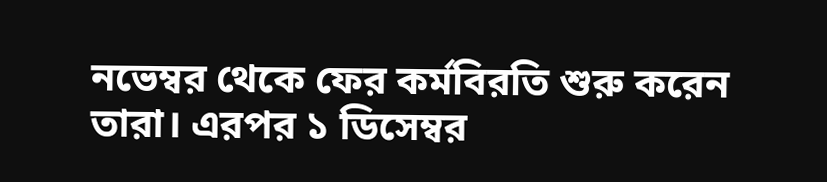নভেম্বর থেকে ফের কর্মবিরতি শুরু করেন তারা। এরপর ১ ডিসেম্বর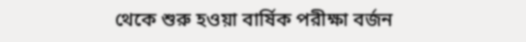থেকে শুরু হওয়া বার্ষিক পরীক্ষা বর্জন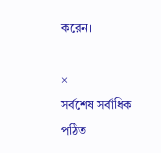করেন।

×
সর্বশেষ সর্বাধিক পঠিত